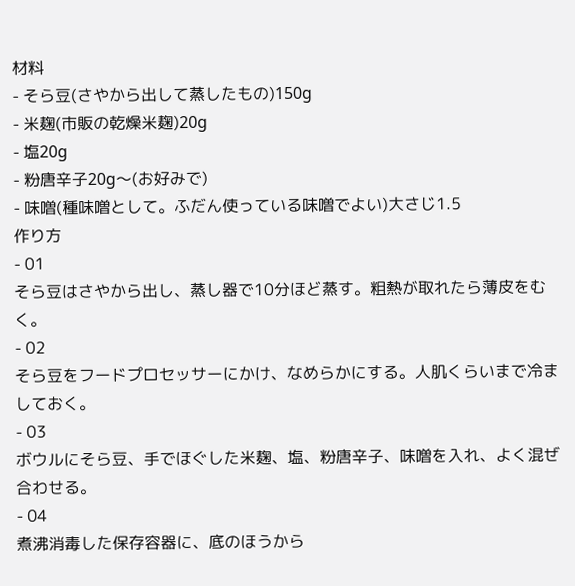材料
- そら豆(さやから出して蒸したもの)150g
- 米麹(市販の乾燥米麹)20g
- 塩20g
- 粉唐辛子20g〜(お好みで)
- 味噌(種味噌として。ふだん使っている味噌でよい)大さじ1.5
作り方
- 01
そら豆はさやから出し、蒸し器で10分ほど蒸す。粗熱が取れたら薄皮をむく。
- 02
そら豆をフードプロセッサーにかけ、なめらかにする。人肌くらいまで冷ましておく。
- 03
ボウルにそら豆、手でほぐした米麹、塩、粉唐辛子、味噌を入れ、よく混ぜ合わせる。
- 04
煮沸消毒した保存容器に、底のほうから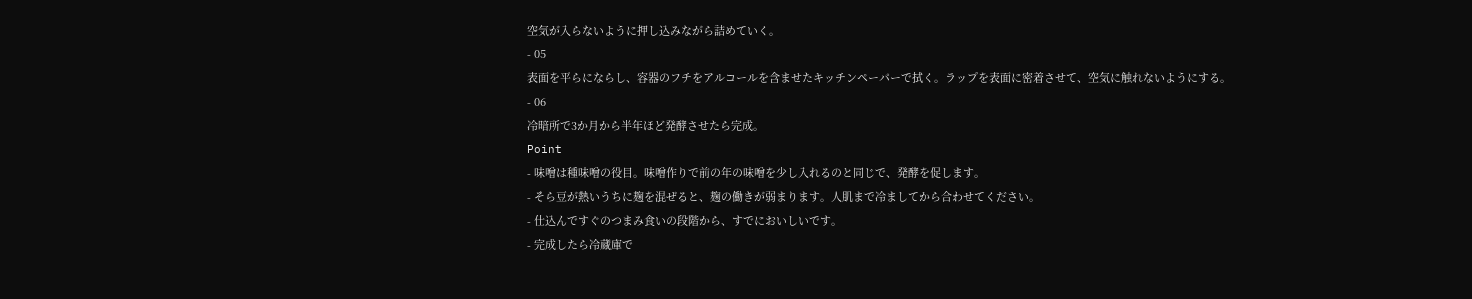空気が入らないように押し込みながら詰めていく。
- 05
表面を平らにならし、容器のフチをアルコールを含ませたキッチンペーパーで拭く。ラップを表面に密着させて、空気に触れないようにする。
- 06
冷暗所で3か月から半年ほど発酵させたら完成。
Point
- 味噌は種味噌の役目。味噌作りで前の年の味噌を少し入れるのと同じで、発酵を促します。
- そら豆が熱いうちに麹を混ぜると、麹の働きが弱まります。人肌まで冷ましてから合わせてください。
- 仕込んですぐのつまみ食いの段階から、すでにおいしいです。
- 完成したら冷蔵庫で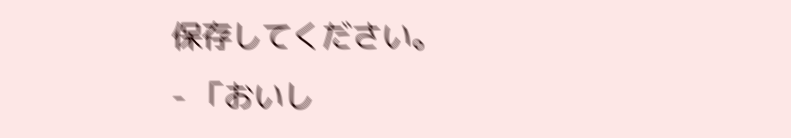保存してください。
- 「おいし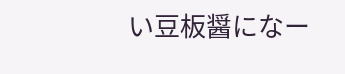い豆板醤になー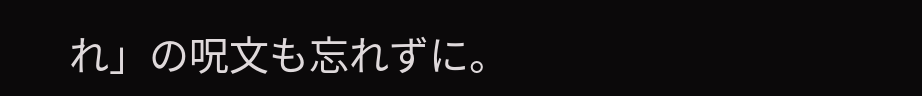れ」の呪文も忘れずに。